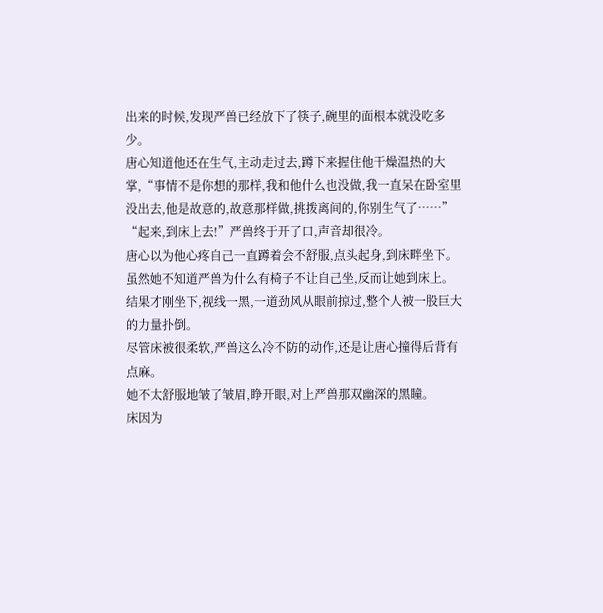出来的时候,发现严兽已经放下了筷子,碗里的面根本就没吃多少。
唐心知道他还在生气,主动走过去,蹲下来握住他干燥温热的大掌,“事情不是你想的那样,我和他什么也没做,我一直呆在卧室里没出去,他是故意的,故意那样做,挑拨离间的,你别生气了……”
“起来,到床上去!”严兽终于开了口,声音却很冷。
唐心以为他心疼自己一直蹲着会不舒服,点头起身,到床畔坐下。
虽然她不知道严兽为什么有椅子不让自己坐,反而让她到床上。
结果才刚坐下,视线一黑,一道劲风从眼前掠过,整个人被一股巨大的力量扑倒。
尽管床被很柔软,严兽这么冷不防的动作,还是让唐心撞得后背有点麻。
她不太舒服地皱了皱眉,睁开眼,对上严兽那双幽深的黑瞳。
床因为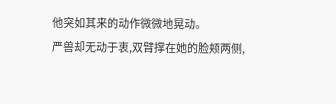他突如其来的动作微微地晃动。
严兽却无动于衷,双臂撑在她的脸颊两侧,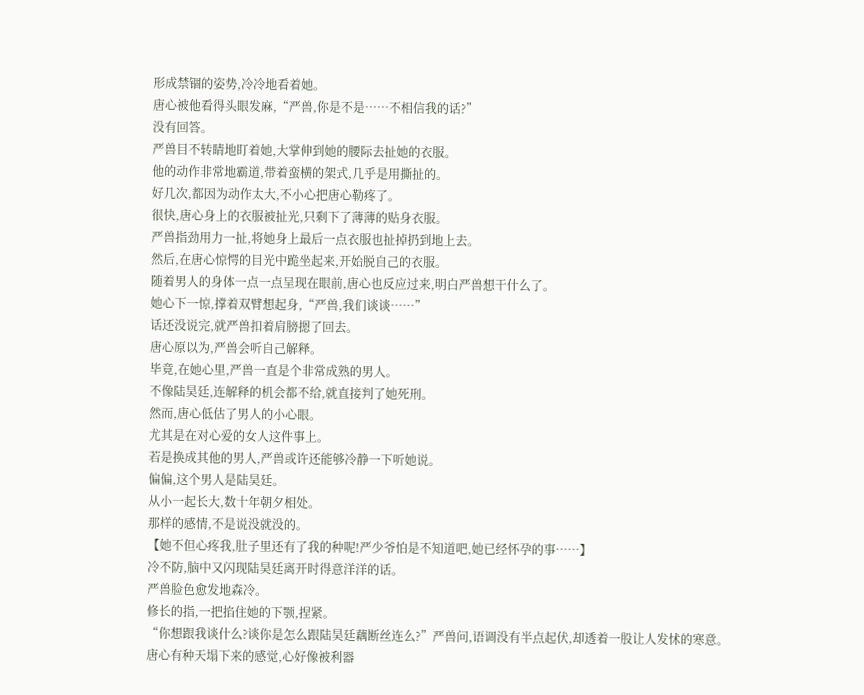形成禁锢的姿势,冷冷地看着她。
唐心被他看得头眼发麻,“严兽,你是不是……不相信我的话?”
没有回答。
严兽目不转睛地盯着她,大掌伸到她的腰际去扯她的衣服。
他的动作非常地霸道,带着蛮横的架式,几乎是用撕扯的。
好几次,都因为动作太大,不小心把唐心勒疼了。
很快,唐心身上的衣服被扯光,只剩下了薄薄的贴身衣服。
严兽指劲用力一扯,将她身上最后一点衣服也扯掉扔到地上去。
然后,在唐心惊愕的目光中跪坐起来,开始脱自己的衣服。
随着男人的身体一点一点呈现在眼前,唐心也反应过来,明白严兽想干什么了。
她心下一惊,撑着双臂想起身,“严兽,我们谈谈……”
话还没说完,就严兽扣着肩膀摁了回去。
唐心原以为,严兽会听自己解释。
毕竟,在她心里,严兽一直是个非常成熟的男人。
不像陆昊廷,连解释的机会都不给,就直接判了她死刑。
然而,唐心低估了男人的小心眼。
尤其是在对心爱的女人这件事上。
若是换成其他的男人,严兽或许还能够冷静一下听她说。
偏偏,这个男人是陆昊廷。
从小一起长大,数十年朝夕相处。
那样的感情,不是说没就没的。
【她不但心疼我,肚子里还有了我的种呢!严少爷怕是不知道吧,她已经怀孕的事……】
冷不防,脑中又闪现陆昊廷离开时得意洋洋的话。
严兽脸色愈发地森冷。
修长的指,一把掐住她的下颚,捏紧。
“你想跟我谈什么?谈你是怎么跟陆昊廷藕断丝连么?”严兽问,语调没有半点起伏,却透着一股让人发怵的寒意。
唐心有种天塌下来的感觉,心好像被利器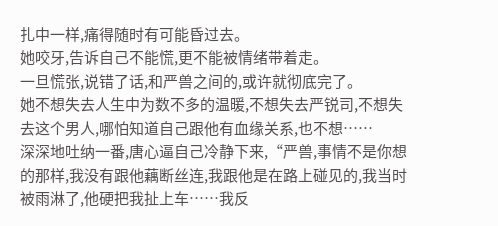扎中一样,痛得随时有可能昏过去。
她咬牙,告诉自己不能慌,更不能被情绪带着走。
一旦慌张,说错了话,和严兽之间的,或许就彻底完了。
她不想失去人生中为数不多的温暖,不想失去严锐司,不想失去这个男人,哪怕知道自己跟他有血缘关系,也不想……
深深地吐纳一番,唐心逼自己冷静下来,“严兽,事情不是你想的那样,我没有跟他藕断丝连,我跟他是在路上碰见的,我当时被雨淋了,他硬把我扯上车……我反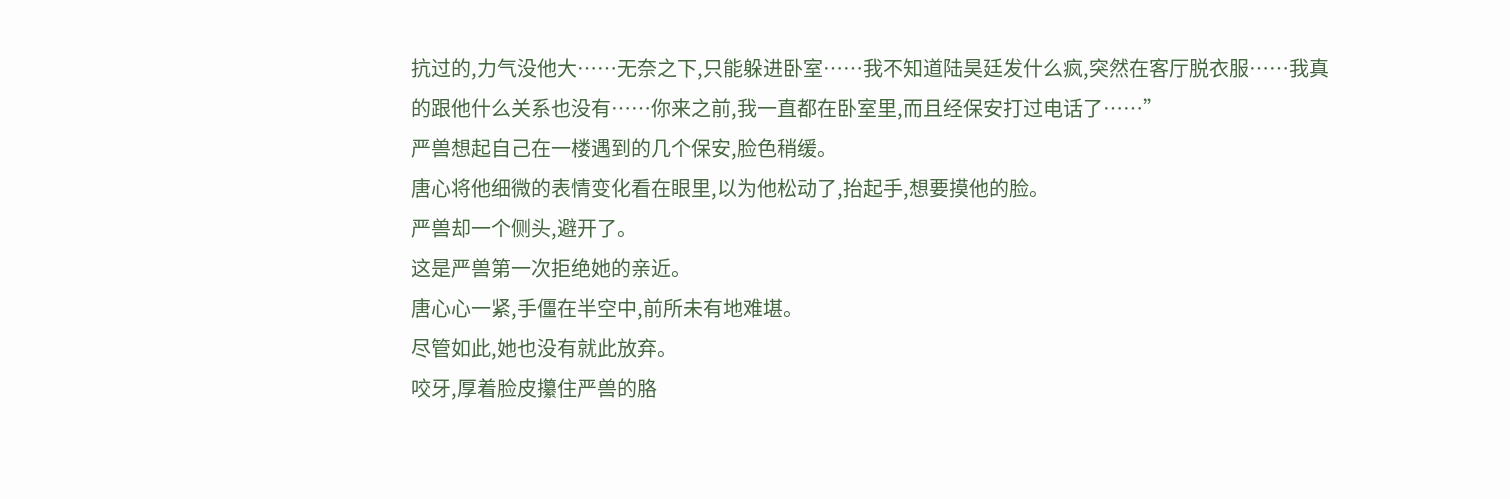抗过的,力气没他大……无奈之下,只能躲进卧室……我不知道陆昊廷发什么疯,突然在客厅脱衣服……我真的跟他什么关系也没有……你来之前,我一直都在卧室里,而且经保安打过电话了……”
严兽想起自己在一楼遇到的几个保安,脸色稍缓。
唐心将他细微的表情变化看在眼里,以为他松动了,抬起手,想要摸他的脸。
严兽却一个侧头,避开了。
这是严兽第一次拒绝她的亲近。
唐心心一紧,手僵在半空中,前所未有地难堪。
尽管如此,她也没有就此放弃。
咬牙,厚着脸皮攥住严兽的胳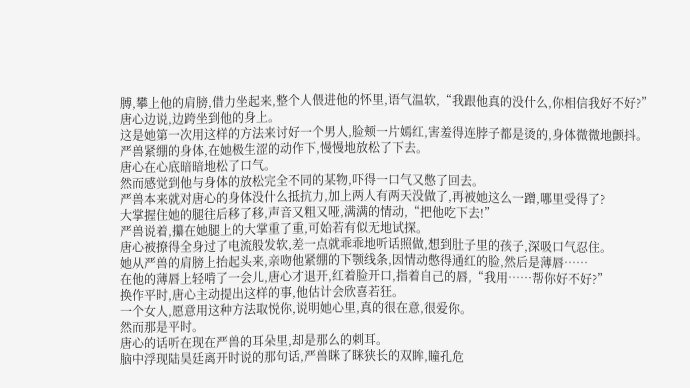膊,攀上他的肩膀,借力坐起来,整个人偎进他的怀里,语气温软,“我跟他真的没什么,你相信我好不好?”
唐心边说,边跨坐到他的身上。
这是她第一次用这样的方法来讨好一个男人,脸颊一片嫣红,害羞得连脖子都是烫的,身体微微地颤抖。
严兽紧绷的身体,在她极生涩的动作下,慢慢地放松了下去。
唐心在心底暗暗地松了口气。
然而感觉到他与身体的放松完全不同的某物,吓得一口气又憋了回去。
严兽本来就对唐心的身体没什么抵抗力,加上两人有两天没做了,再被她这么一蹭,哪里受得了?
大掌握住她的腿往后移了移,声音又粗又哑,满满的情动,“把他吃下去!”
严兽说着,攥在她腿上的大掌重了重,可始若有似无地试探。
唐心被撩得全身过了电流般发软,差一点就乖乖地听话照做,想到肚子里的孩子,深吸口气忍住。
她从严兽的肩膀上抬起头来,亲吻他紧绷的下颚线条,因情动憋得通红的脸,然后是薄唇……
在他的薄唇上轻啃了一会儿,唐心才退开,红着脸开口,指着自己的唇,“我用……帮你好不好?”
换作平时,唐心主动提出这样的事,他估计会欣喜若狂。
一个女人,愿意用这种方法取悦你,说明她心里,真的很在意,很爱你。
然而那是平时。
唐心的话听在现在严兽的耳朵里,却是那么的刺耳。
脑中浮现陆昊廷离开时说的那句话,严兽眯了眯狭长的双眸,瞳孔危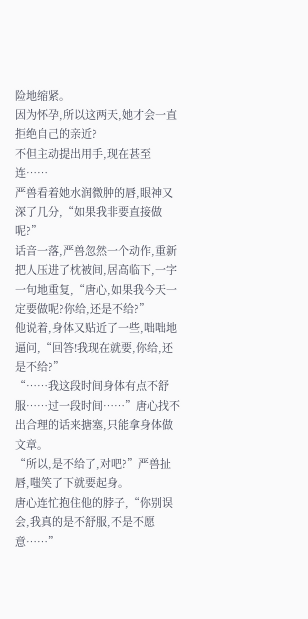险地缩紧。
因为怀孕,所以这两天,她才会一直拒绝自己的亲近?
不但主动提出用手,现在甚至连……
严兽看着她水润微肿的唇,眼神又深了几分,“如果我非要直接做呢?”
话音一落,严兽忽然一个动作,重新把人压进了枕被间,居高临下,一字一句地重复,“唐心,如果我今天一定要做呢?你给,还是不给?”
他说着,身体又贴近了一些,咄咄地逼问,“回答!我现在就要,你给,还是不给?”
“……我这段时间身体有点不舒服……过一段时间……”唐心找不出合理的话来搪塞,只能拿身体做文章。
“所以,是不给了,对吧?”严兽扯唇,嗤笑了下就要起身。
唐心连忙抱住他的脖子,“你别误会,我真的是不舒服,不是不愿意……”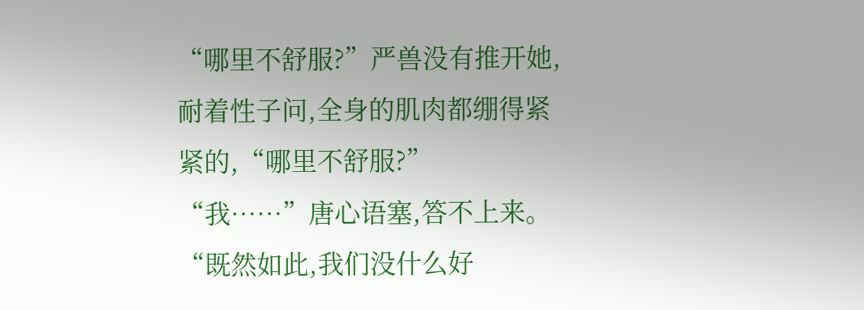“哪里不舒服?”严兽没有推开她,耐着性子问,全身的肌肉都绷得紧紧的,“哪里不舒服?”
“我……”唐心语塞,答不上来。
“既然如此,我们没什么好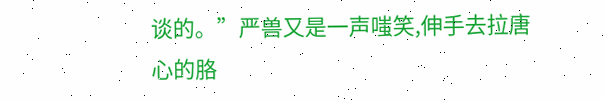谈的。”严兽又是一声嗤笑,伸手去拉唐心的胳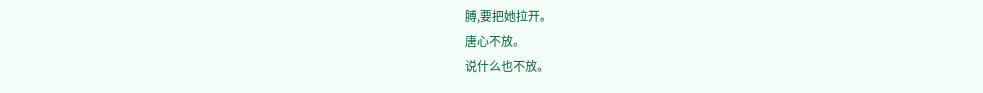膊,要把她拉开。
唐心不放。
说什么也不放。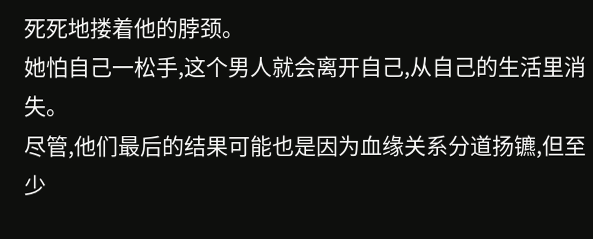死死地搂着他的脖颈。
她怕自己一松手,这个男人就会离开自己,从自己的生活里消失。
尽管,他们最后的结果可能也是因为血缘关系分道扬镳,但至少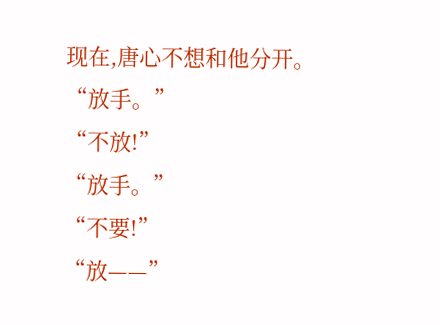现在,唐心不想和他分开。
“放手。”
“不放!”
“放手。”
“不要!”
“放——”